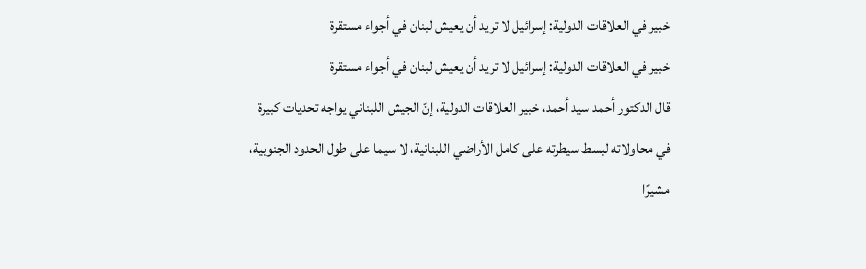خبير في العلاقات الدولية: إسرائيل لا تريد أن يعيش لبنان في أجواء مستقرة
خبير في العلاقات الدولية: إسرائيل لا تريد أن يعيش لبنان في أجواء مستقرة
قال الدكتور أحمد سيد أحمد، خبير العلاقات الدولية، إنّ الجيش اللبناني يواجه تحديات كبيرة في محاولاته لبسط سيطرته على كامل الأراضي اللبنانية، لا سيما على طول الحدود الجنوبية، مشيرًا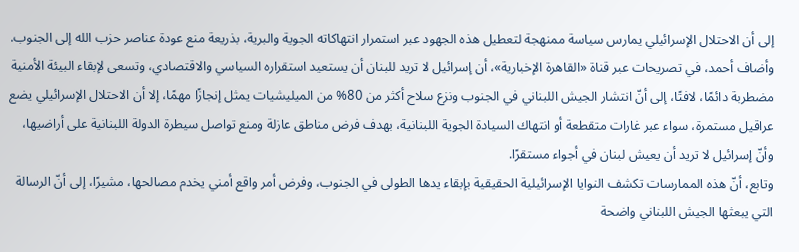إلى أن الاحتلال الإسرائيلي يمارس سياسة ممنهجة لتعطيل هذه الجهود عبر استمرار انتهاكاته الجوية والبرية، بذريعة منع عودة عناصر حزب الله إلى الجنوب.
وأضاف أحمد، في تصريحات عبر قناة «القاهرة الإخبارية»، أن إسرائيل لا تريد للبنان أن يستعيد استقراره السياسي والاقتصادي، وتسعى لإبقاء البيئة الأمنية مضطربة دائمًا، لافتًا، إلى أنّ انتشار الجيش اللبناني في الجنوب ونزع سلاح أكثر من 80% من الميليشيات يمثل إنجازًا مهمًا، إلا أن الاحتلال الإسرائيلي يضع عراقيل مستمرة، سواء عبر غارات متقطعة أو انتهاك السيادة الجوية اللبنانية، بهدف فرض مناطق عازلة ومنع تواصل سيطرة الدولة اللبنانية على أراضيها، وأنّ إسرائيل لا تريد أن يعيش لبنان في أجواء مستقرًا.
وتابع، أنّ هذه الممارسات تكشف النوايا الإسرائيلية الحقيقية بإبقاء يدها الطولى في الجنوب، وفرض أمر واقع أمني يخدم مصالحها، مشيرًا، إلى أنّ الرسالة التي يبعثها الجيش اللبناني واضحة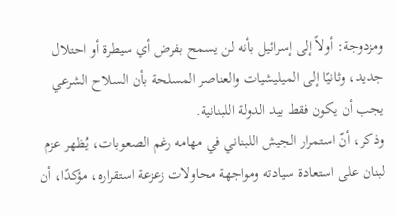ومزدوجة: أولاً إلى إسرائيل بأنه لن يسمح بفرض أي سيطرة أو احتلال جديد، وثانيًا إلى الميليشيات والعناصر المسلحة بأن السلاح الشرعي يجب أن يكون فقط بيد الدولة اللبنانية.
وذكر، أنّ استمرار الجيش اللبناني في مهامه رغم الصعوبات، يُظهر عزم لبنان على استعادة سيادته ومواجهة محاولات زعزعة استقراره، مؤكدًا، أن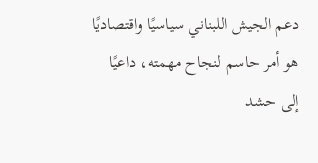دعم الجيش اللبناني سياسيًا واقتصاديًا هو أمر حاسم لنجاح مهمته، داعيًا إلى حشد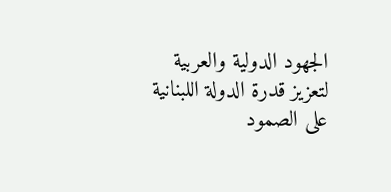الجهود الدولية والعربية لتعزيز قدرة الدولة اللبنانية على الصمود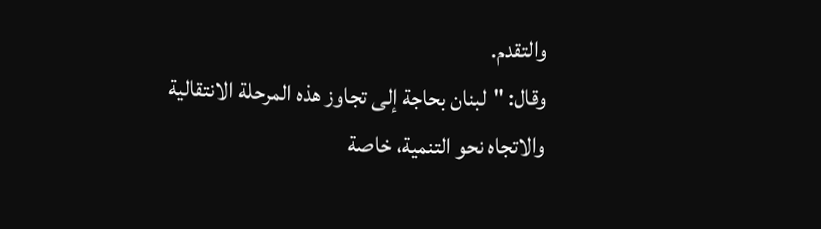والتقدم.
وقال: "لبنان بحاجة إلى تجاوز هذه المرحلة الانتقالية والاتجاه نحو التنمية، خاصة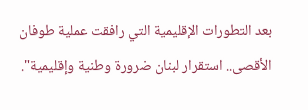بعد التطورات الإقليمية التي رافقت عملية طوفان الأقصى.. استقرار لبنان ضرورة وطنية وإقليمية".